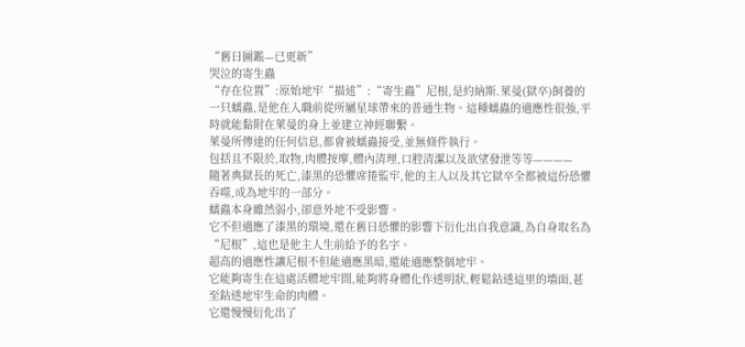“舊日圖鑑—已更新”
哭泣的寄生蟲
“存在位置”:原始地牢“描述”:“寄生蟲”尼根,是約納斯.萊曼(獄卒)飼養的一只蠕蟲,是他在入職前從所屬星球帶來的普通生物。這種蠕蟲的適應性很強,平時就能黏附在萊曼的身上並建立神經聯繫。
萊曼所傳達的任何信息,都會被蠕蟲接受,並無條件執行。
包括且不限於,取物,肉體按摩,體內清理,口腔清潔以及欲望發泄等等————
隨著典獄長的死亡,漆黑的恐懼席捲監牢,他的主人以及其它獄卒全都被這份恐懼吞噬,成為地牢的一部分。
蠕蟲本身雖然弱小,卻意外地不受影響。
它不但適應了漆黑的環境,還在舊日恐懼的影響下衍化出自我意識,為自身取名為“尼根”,這也是他主人生前給予的名字。
超高的適應性讓尼根不但能適應黑暗,還能適應整個地牢。
它能夠寄生在這處活體地牢間,能夠將身體化作透明狀,輕鬆鉆透這里的墻面,甚至鉆透地牢生命的肉體。
它還慢慢衍化出了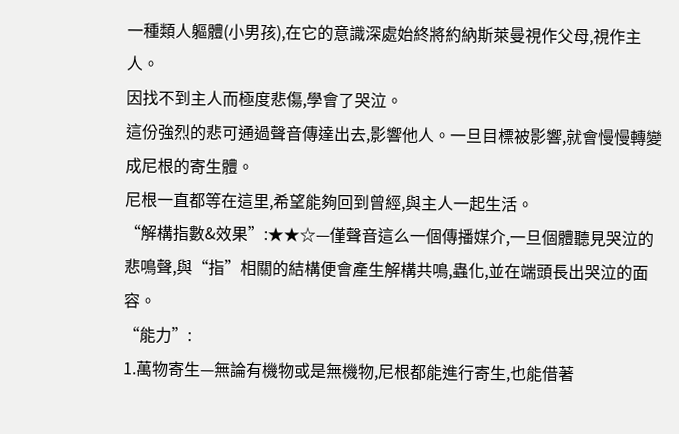一種類人軀體(小男孩),在它的意識深處始終將約納斯萊曼視作父母,視作主人。
因找不到主人而極度悲傷,學會了哭泣。
這份強烈的悲可通過聲音傳達出去,影響他人。一旦目標被影響,就會慢慢轉變成尼根的寄生體。
尼根一直都等在這里,希望能夠回到曾經,與主人一起生活。
“解構指數&效果”:★★☆—僅聲音這么一個傳播媒介,一旦個體聽見哭泣的悲鳴聲,與“指”相關的結構便會產生解構共鳴,蟲化,並在端頭長出哭泣的面容。
“能力”:
1.萬物寄生—無論有機物或是無機物,尼根都能進行寄生,也能借著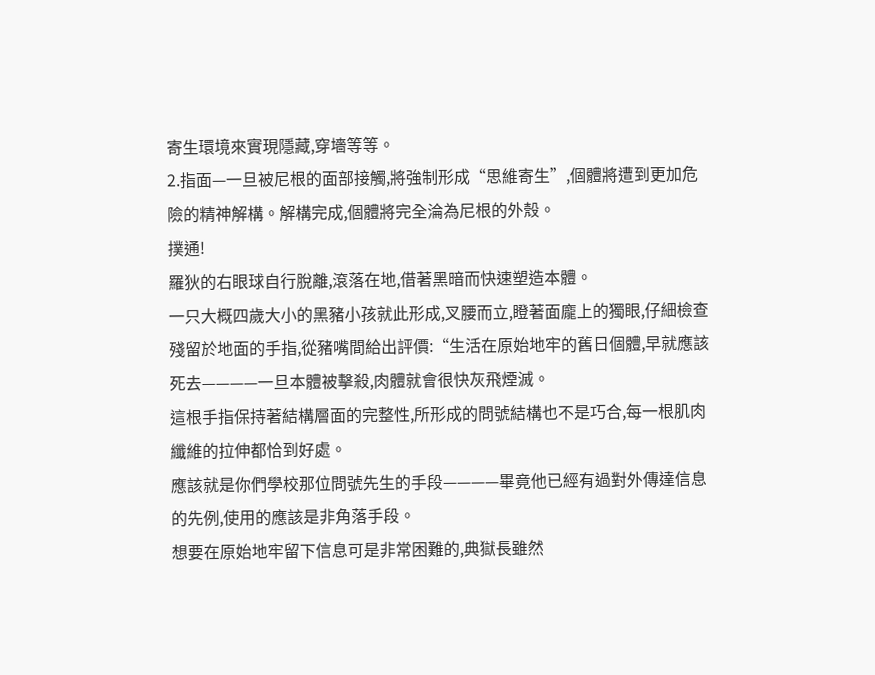寄生環境來實現隱藏,穿墻等等。
2.指面—一旦被尼根的面部接觸,將強制形成“思維寄生”,個體將遭到更加危險的精神解構。解構完成,個體將完全淪為尼根的外殼。
撲通!
羅狄的右眼球自行脫離,滾落在地,借著黑暗而快速塑造本體。
一只大概四歲大小的黑豬小孩就此形成,叉腰而立,瞪著面龐上的獨眼,仔細檢查殘留於地面的手指,從豬嘴間給出評價:“生活在原始地牢的舊日個體,早就應該死去————一旦本體被擊殺,肉體就會很快灰飛煙滅。
這根手指保持著結構層面的完整性,所形成的問號結構也不是巧合,每一根肌肉纖維的拉伸都恰到好處。
應該就是你們學校那位問號先生的手段————畢竟他已經有過對外傳達信息的先例,使用的應該是非角落手段。
想要在原始地牢留下信息可是非常困難的,典獄長雖然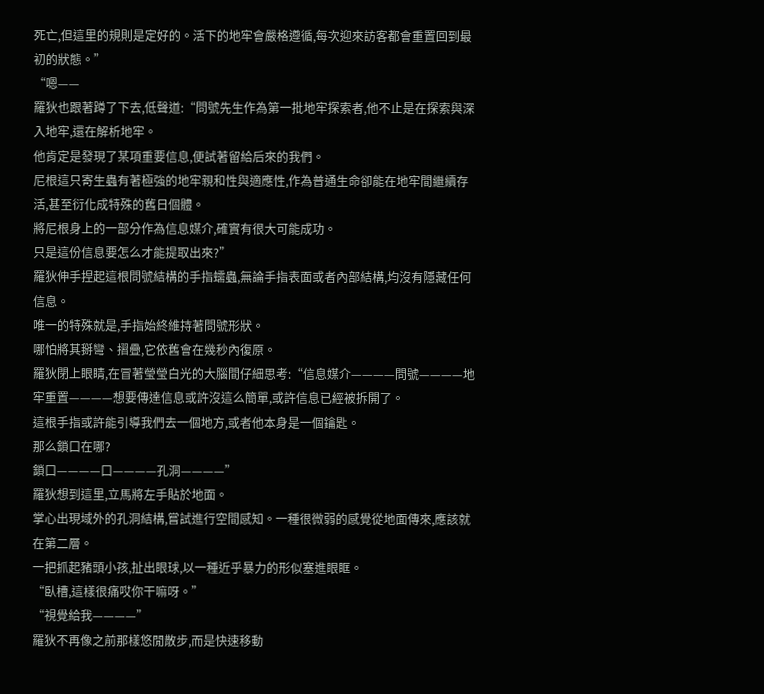死亡,但這里的規則是定好的。活下的地牢會嚴格遵循,每次迎來訪客都會重置回到最初的狀態。”
“嗯——
羅狄也跟著蹲了下去,低聲道:“問號先生作為第一批地牢探索者,他不止是在探索與深入地牢,還在解析地牢。
他肯定是發現了某項重要信息,便試著留給后來的我們。
尼根這只寄生蟲有著極強的地牢親和性與適應性,作為普通生命卻能在地牢間繼續存活,甚至衍化成特殊的舊日個體。
將尼根身上的一部分作為信息媒介,確實有很大可能成功。
只是這份信息要怎么才能提取出來?”
羅狄伸手捏起這根問號結構的手指蠕蟲,無論手指表面或者內部結構,均沒有隱藏任何信息。
唯一的特殊就是,手指始終維持著問號形狀。
哪怕將其掰彎、摺疊,它依舊會在幾秒內復原。
羅狄閉上眼睛,在冒著瑩瑩白光的大腦間仔細思考:“信息媒介————問號————地牢重置————想要傳達信息或許沒這么簡單,或許信息已經被拆開了。
這根手指或許能引導我們去一個地方,或者他本身是一個鑰匙。
那么鎖口在哪?
鎖口————口————孔洞————”
羅狄想到這里,立馬將左手貼於地面。
掌心出現域外的孔洞結構,嘗試進行空間感知。一種很微弱的感覺從地面傳來,應該就在第二層。
一把抓起豬頭小孩,扯出眼球,以一種近乎暴力的形似塞進眼眶。
“臥槽,這樣很痛哎你干嘛呀。”
“視覺給我————”
羅狄不再像之前那樣悠閒散步,而是快速移動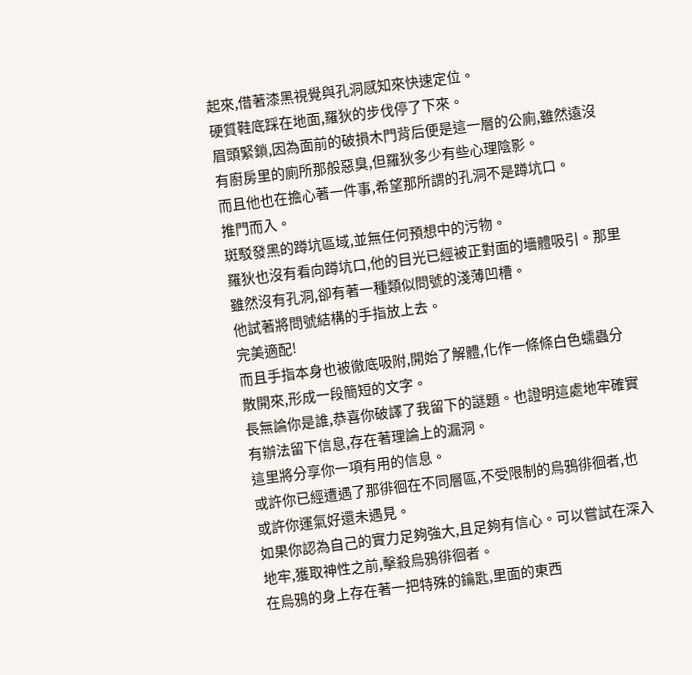起來,借著漆黑視覺與孔洞感知來快速定位。
硬質鞋底踩在地面,羅狄的步伐停了下來。
眉頭緊鎖,因為面前的破損木門背后便是這一層的公廁,雖然遠沒有廚房里的廁所那般惡臭,但羅狄多少有些心理陰影。
而且他也在擔心著一件事,希望那所謂的孔洞不是蹲坑口。
推門而入。
斑駁發黑的蹲坑區域,並無任何預想中的污物。
羅狄也沒有看向蹲坑口,他的目光已經被正對面的墻體吸引。那里雖然沒有孔洞,卻有著一種類似問號的淺薄凹槽。
他試著將問號結構的手指放上去。
完美適配!
而且手指本身也被徹底吸附,開始了解體,化作一條條白色蠕蟲分散開來,形成一段簡短的文字。
長無論你是誰,恭喜你破譯了我留下的謎題。也證明這處地牢確實有辦法留下信息,存在著理論上的漏洞。
這里將分享你一項有用的信息。
或許你已經遭遇了那徘徊在不同層區,不受限制的烏鴉徘徊者,也或許你運氣好還未遇見。
如果你認為自己的實力足夠強大,且足夠有信心。可以嘗試在深入地牢,獲取神性之前,擊殺烏鴉徘徊者。
在烏鴉的身上存在著一把特殊的鑰匙,里面的東西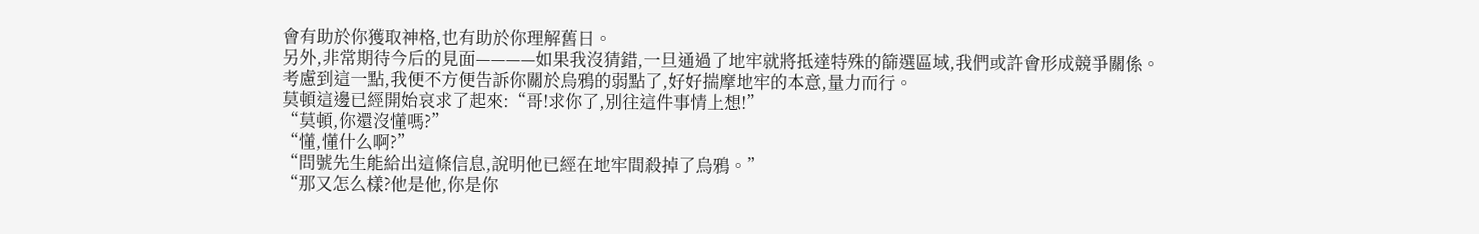會有助於你獲取神格,也有助於你理解舊日。
另外,非常期待今后的見面————如果我沒猜錯,一旦通過了地牢就將抵達特殊的篩選區域,我們或許會形成競爭關係。
考慮到這一點,我便不方便告訴你關於烏鴉的弱點了,好好揣摩地牢的本意,量力而行。
莫頓這邊已經開始哀求了起來:“哥!求你了,別往這件事情上想!”
“莫頓,你還沒懂嗎?”
“懂,懂什么啊?”
“問號先生能給出這條信息,說明他已經在地牢間殺掉了烏鴉。”
“那又怎么樣?他是他,你是你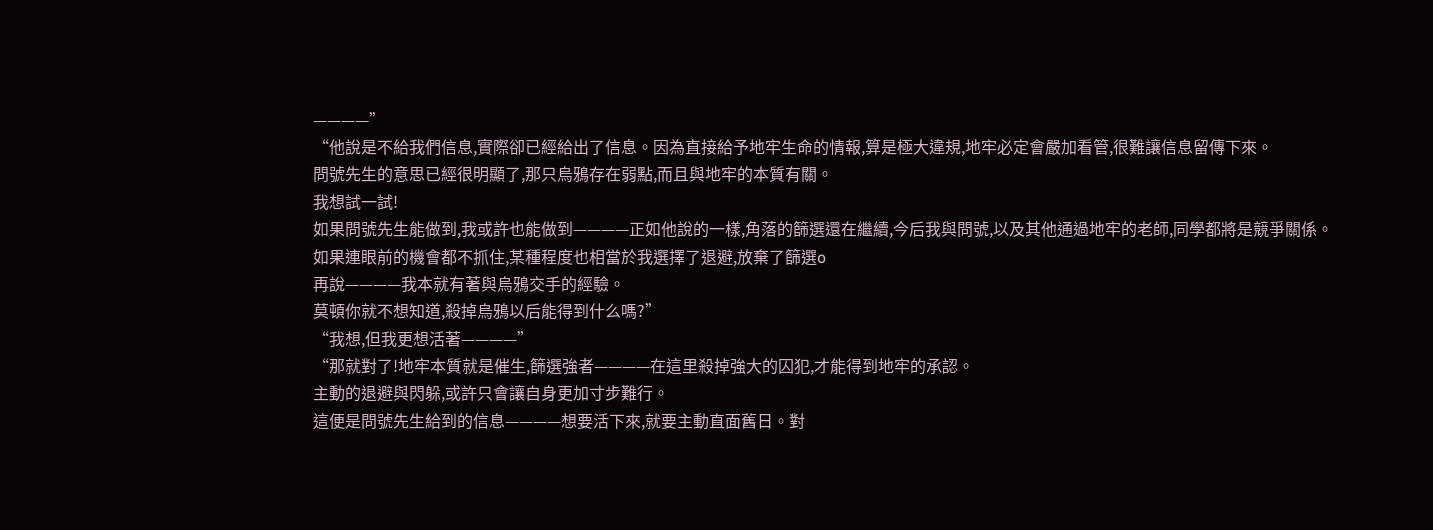————”
“他說是不給我們信息,實際卻已經給出了信息。因為直接給予地牢生命的情報,算是極大違規,地牢必定會嚴加看管,很難讓信息留傳下來。
問號先生的意思已經很明顯了,那只烏鴉存在弱點,而且與地牢的本質有關。
我想試一試!
如果問號先生能做到,我或許也能做到————正如他說的一樣,角落的篩選還在繼續,今后我與問號,以及其他通過地牢的老師,同學都將是競爭關係。
如果連眼前的機會都不抓住,某種程度也相當於我選擇了退避,放棄了篩選o
再說————我本就有著與烏鴉交手的經驗。
莫頓你就不想知道,殺掉烏鴉以后能得到什么嗎?”
“我想,但我更想活著————”
“那就對了!地牢本質就是催生,篩選強者————在這里殺掉強大的囚犯,才能得到地牢的承認。
主動的退避與閃躲,或許只會讓自身更加寸步難行。
這便是問號先生給到的信息————想要活下來,就要主動直面舊日。對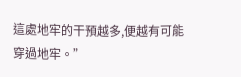這處地牢的干預越多,便越有可能穿過地牢。”